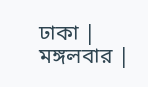ঢাকা | মঙ্গলবার |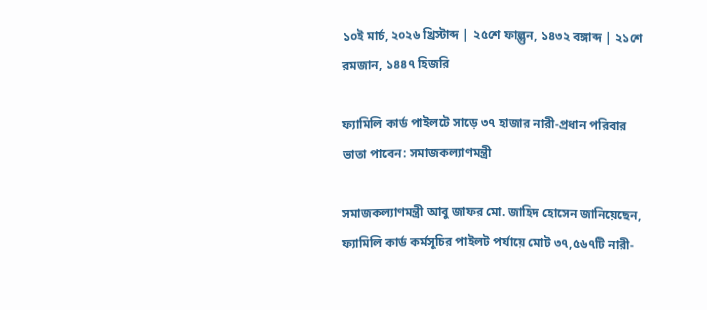১০ই মার্চ, ২০২৬ খ্রিস্টাব্দ | ২৫শে ফাল্গুন, ১৪৩২ বঙ্গাব্দ | ২১শে রমজান, ১৪৪৭ হিজরি

ফ্যামিলি কার্ড পাইলটে সাড়ে ৩৭ হাজার নারী-প্রধান পরিবার ভাতা পাবেন: সমাজকল্যাণমন্ত্রী

সমাজকল্যাণমন্ত্রী আবু জাফর মো. জাহিদ হোসেন জানিয়েছেন, ফ্যামিলি কার্ড কর্মসূচির পাইলট পর্যায়ে মোট ৩৭,৫৬৭টি নারী-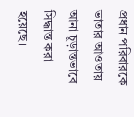প্রধান পরিবারকে ভাতার আওতায় আনা চূড়ান্তভাবে সিদ্ধান্ত করা হয়েছে।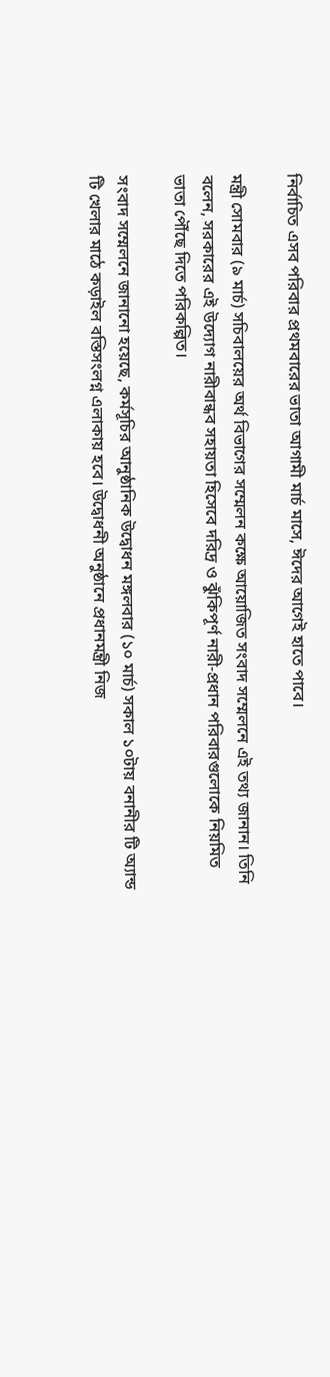নির্বাচিত এসব পরিবার প্রথমবারের ভাতা আগামী মার্চ মাসে, ঈদের আগেই হাতে পাবে।

মন্ত্রী সোমবার (৯ মার্চ) সচিবালয়ের অর্থ বিভাগের সম্মেলন কক্ষে আয়োজিত সংবাদ সম্মেলনে এই তথ্য জানান। তিনি বলেন, সরকারের এই উদ্যোগ নারীবান্ধব সহায়তা হিসেবে দরিদ্র ও ঝুঁকিপূর্ণ নারী-প্রধান পরিবারগুলোকে নিয়মিত ভাতা পৌঁছে দিতে পরিকল্পিত।

সংবাদ সম্মেলনে জানানো হয়েছে, কর্মসূচির আনুষ্ঠানিক উদ্বোধন মঙ্গলবার (১০ মার্চ) সকাল ১০টায় বনানীর টি অ্যান্ড টি খেলার মাঠে কড়াইল বস্তিসংলগ্ন এলাকায় হবে। উদ্বোধনী অনুষ্ঠানে প্রধানমন্ত্রী নিজ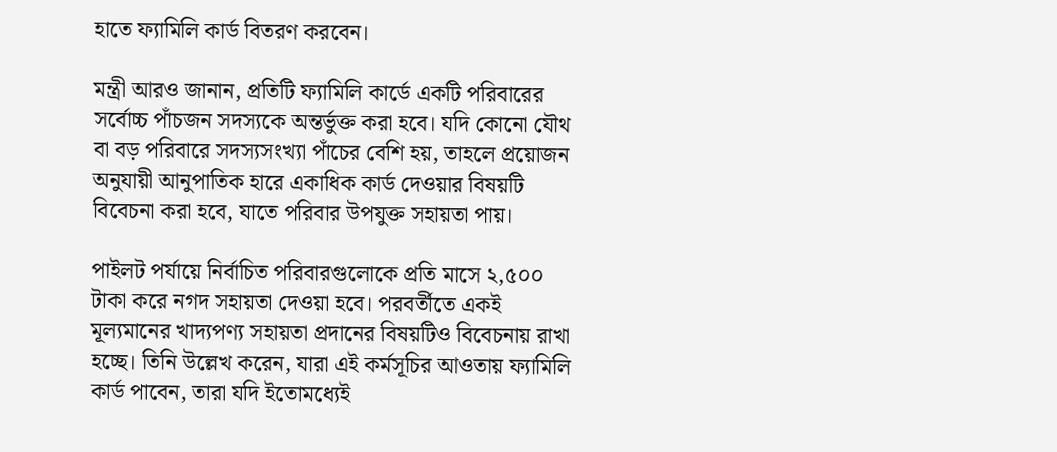হাতে ফ্যামিলি কার্ড বিতরণ করবেন।

মন্ত্রী আরও জানান, প্রতিটি ফ্যামিলি কার্ডে একটি পরিবারের সর্বোচ্চ পাঁচজন সদস্যকে অন্তর্ভুক্ত করা হবে। যদি কোনো যৌথ বা বড় পরিবারে সদস্যসংখ্যা পাঁচের বেশি হয়, তাহলে প্রয়োজন অনুযায়ী আনুপাতিক হারে একাধিক কার্ড দেওয়ার বিষয়টি বিবেচনা করা হবে, যাতে পরিবার উপযুক্ত সহায়তা পায়।

পাইলট পর্যায়ে নির্বাচিত পরিবারগুলোকে প্রতি মাসে ২,৫০০ টাকা করে নগদ সহায়তা দেওয়া হবে। পরবর্তীতে একই মূল্যমানের খাদ্যপণ্য সহায়তা প্রদানের বিষয়টিও বিবেচনায় রাখা হচ্ছে। তিনি উল্লেখ করেন, যারা এই কর্মসূচির আওতায় ফ্যামিলি কার্ড পাবেন, তারা যদি ইতোমধ্যেই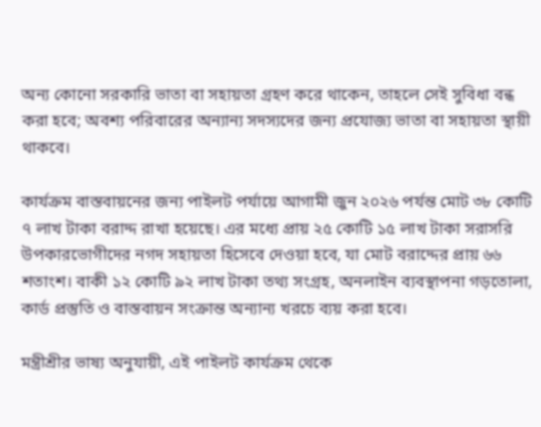অন্য কোনো সরকারি ভাতা বা সহায়তা গ্রহণ করে থাকেন, তাহলে সেই সুবিধা বন্ধ করা হবে; অবশ্য পরিবারের অন্যান্য সদস্যদের জন্য প্রযোজ্য ভাতা বা সহায়তা স্থায়ী থাকবে।

কার্যক্রম বাস্তবায়নের জন্য পাইলট পর্যায়ে আগামী জুন ২০২৬ পর্যন্ত মোট ৩৮ কোটি ৭ লাখ টাকা বরাদ্দ রাখা হয়েছে। এর মধ্যে প্রায় ২৫ কোটি ১৫ লাখ টাকা সরাসরি উপকারভোগীদের নগদ সহায়তা হিসেবে দেওয়া হবে, যা মোট বরাদ্দের প্রায় ৬৬ শতাংশ। বাকী ১২ কোটি ৯২ লাখ টাকা তথ্য সংগ্রহ, অনলাইন ব্যবস্থাপনা গড়তোলা, কার্ড প্রস্তুতি ও বাস্তবায়ন সংক্রান্ত অন্যান্য খরচে ব্যয় করা হবে।

মন্ত্রীশ্রীর ভাষ্য অনুযায়ী, এই পাইলট কার্যক্রম থেকে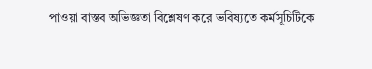পাওয়া বাস্তব অভিজ্ঞতা বিশ্লেষণ করে ভবিষ্যতে কর্মসূচিটিকে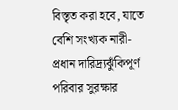বিস্তৃত করা হবে, যাতে বেশি সংখ্যক নারী-প্রধান দারিদ্র্যঝুঁকিপূর্ণ পরিবার সুরক্ষার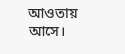আওতায় আসে।